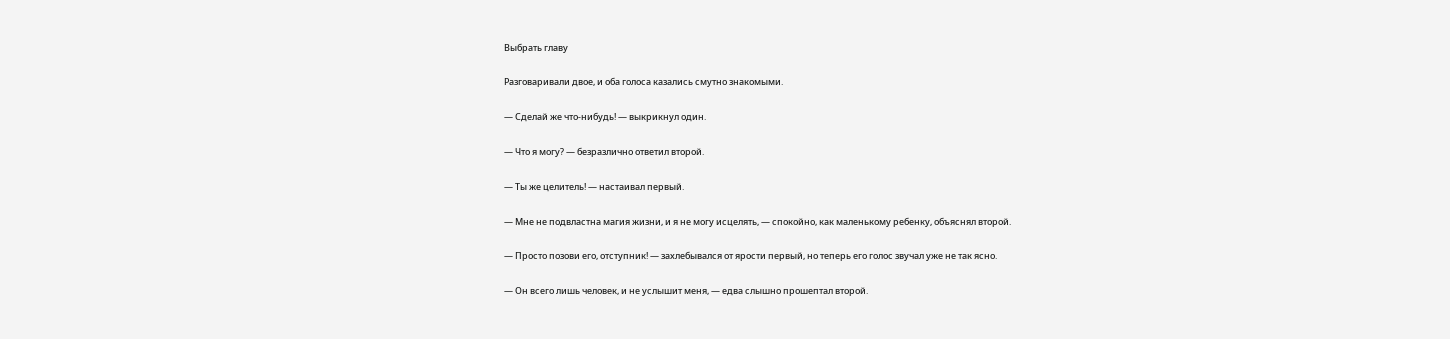Выбрать главу

Разговаривали двое, и оба голоса казались смутно знакомыми.

— Сделай же что-нибудь! — выкрикнул один.

— Что я могу? — безразлично ответил второй.

— Ты же целитель! — настаивал первый.

— Мне не подвластна магия жизни, и я не могу исцелять, — спокойно, как маленькому ребенку, объяснял второй.

— Просто позови его, отступник! — захлебывался от ярости первый, но теперь его голос звучал уже не так ясно.

— Он всего лишь человек, и не услышит меня, — едва слышно прошептал второй.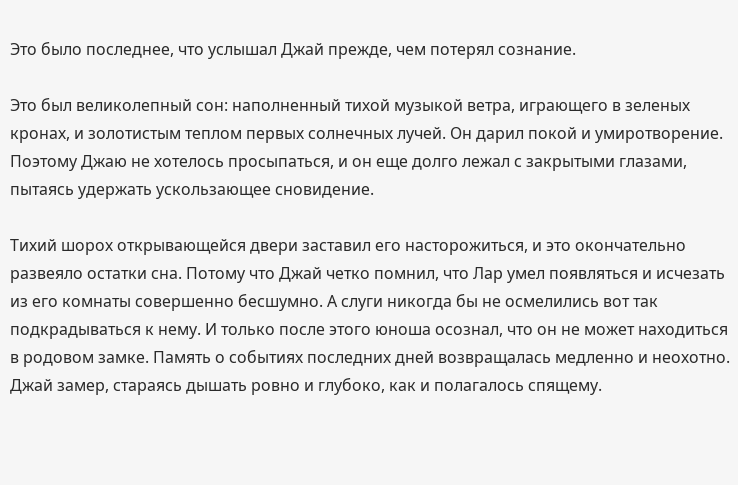Это было последнее, что услышал Джай прежде, чем потерял сознание.

Это был великолепный сон: наполненный тихой музыкой ветра, играющего в зеленых кронах, и золотистым теплом первых солнечных лучей. Он дарил покой и умиротворение. Поэтому Джаю не хотелось просыпаться, и он еще долго лежал с закрытыми глазами, пытаясь удержать ускользающее сновидение.

Тихий шорох открывающейся двери заставил его насторожиться, и это окончательно развеяло остатки сна. Потому что Джай четко помнил, что Лар умел появляться и исчезать из его комнаты совершенно бесшумно. А слуги никогда бы не осмелились вот так подкрадываться к нему. И только после этого юноша осознал, что он не может находиться в родовом замке. Память о событиях последних дней возвращалась медленно и неохотно. Джай замер, стараясь дышать ровно и глубоко, как и полагалось спящему.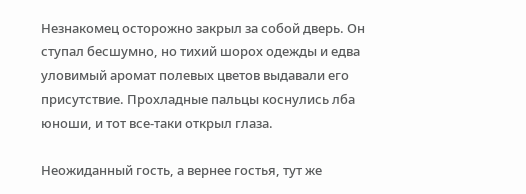Незнакомец осторожно закрыл за собой дверь. Он ступал бесшумно, но тихий шорох одежды и едва уловимый аромат полевых цветов выдавали его присутствие. Прохладные пальцы коснулись лба юноши, и тот все-таки открыл глаза.

Неожиданный гость, а вернее гостья, тут же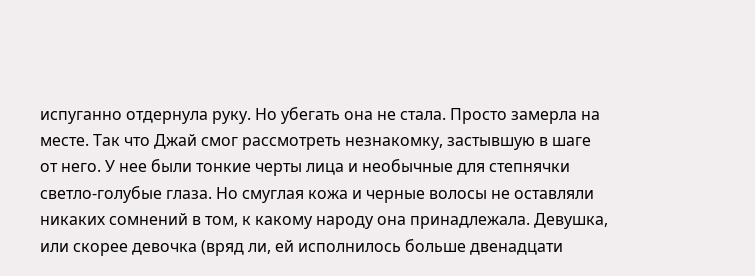испуганно отдернула руку. Но убегать она не стала. Просто замерла на месте. Так что Джай смог рассмотреть незнакомку, застывшую в шаге от него. У нее были тонкие черты лица и необычные для степнячки светло-голубые глаза. Но смуглая кожа и черные волосы не оставляли никаких сомнений в том, к какому народу она принадлежала. Девушка, или скорее девочка (вряд ли, ей исполнилось больше двенадцати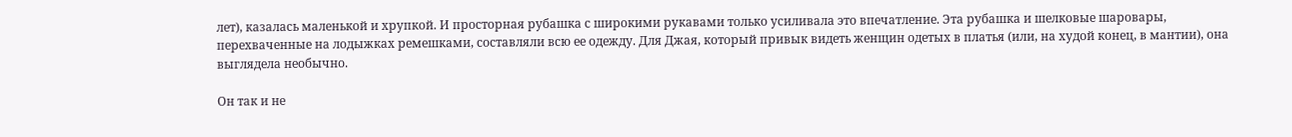лет), казалась маленькой и хрупкой. И просторная рубашка с широкими рукавами только усиливала это впечатление. Эта рубашка и шелковые шаровары, перехваченные на лодыжках ремешками, составляли всю ее одежду. Для Джая, который привык видеть женщин одетых в платья (или, на худой конец, в мантии), она выглядела необычно.

Он так и не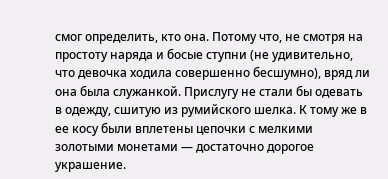смог определить, кто она. Потому что, не смотря на простоту наряда и босые ступни (не удивительно, что девочка ходила совершенно бесшумно), вряд ли она была служанкой. Прислугу не стали бы одевать в одежду, сшитую из румийского шелка. К тому же в ее косу были вплетены цепочки с мелкими золотыми монетами — достаточно дорогое украшение.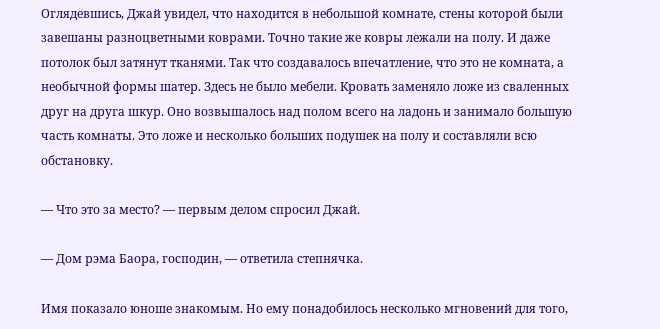Оглядевшись, Джай увидел, что находится в небольшой комнате, стены которой были завешаны разноцветными коврами. Точно такие же ковры лежали на полу. И даже потолок был затянут тканями. Так что создавалось впечатление, что это не комната, а необычной формы шатер. Здесь не было мебели. Кровать заменяло ложе из сваленных друг на друга шкур. Оно возвышалось над полом всего на ладонь и занимало большую часть комнаты. Это ложе и несколько больших подушек на полу и составляли всю обстановку.

— Что это за место? — первым делом спросил Джай.

— Дом рэма Баора, господин, — ответила степнячка.

Имя показало юноше знакомым. Но ему понадобилось несколько мгновений для того,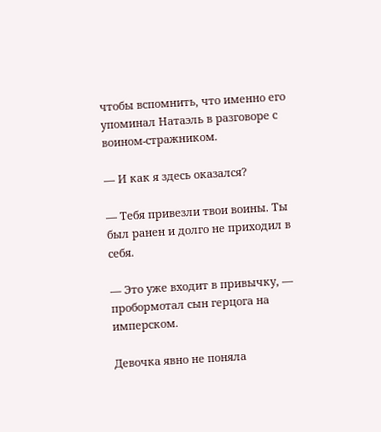чтобы вспомнить, что именно его упоминал Натаэль в разговоре с воином-стражником.

— И как я здесь оказался?

— Тебя привезли твои воины. Ты был ранен и долго не приходил в себя.

— Это уже входит в привычку, — пробормотал сын герцога на имперском.

Девочка явно не поняла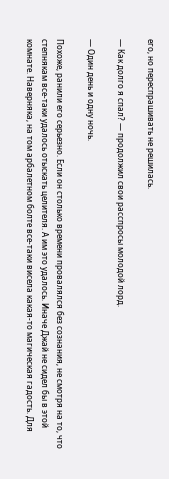его, но переспрашивать не решилась.

— Как долго я спал? — продолжил свои расспросы молодой лорд.

— Один день и одну ночь.

Похоже, ранили его серьезно. Если он столько времени провалялся без сознания, не смотря на то, что степнякам все-таки удалось отыскать целителя. А им это удалось. Иначе Джай не сидел бы в этой комнате. Наверняка, на том арбалетном болте все-таки висела какая-то магическая гадость. Для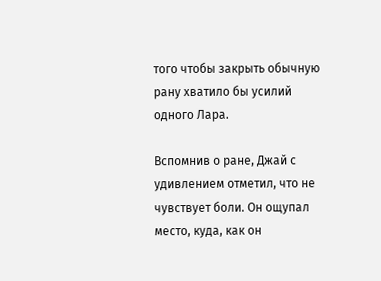того чтобы закрыть обычную рану хватило бы усилий одного Лара.

Вспомнив о ране, Джай с удивлением отметил, что не чувствует боли. Он ощупал место, куда, как он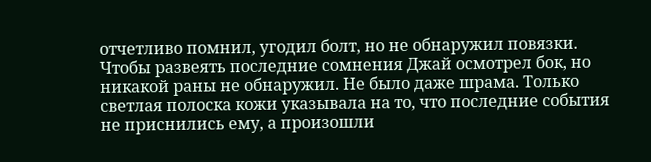отчетливо помнил, угодил болт, но не обнаружил повязки. Чтобы развеять последние сомнения Джай осмотрел бок, но никакой раны не обнаружил. Не было даже шрама. Только светлая полоска кожи указывала на то, что последние события не приснились ему, а произошли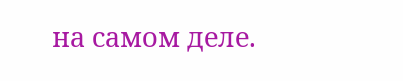на самом деле.